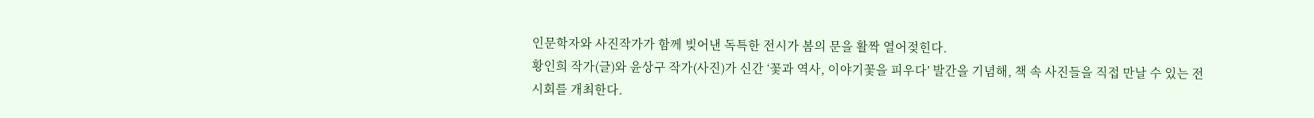인문학자와 사진작가가 함께 빚어낸 독특한 전시가 봄의 문을 활짝 열어젖힌다.
황인희 작가(글)와 윤상구 작가(사진)가 신간 ‘꽃과 역사, 이야기꽃을 피우다’ 발간을 기념해, 책 속 사진들을 직접 만날 수 있는 전시회를 개최한다.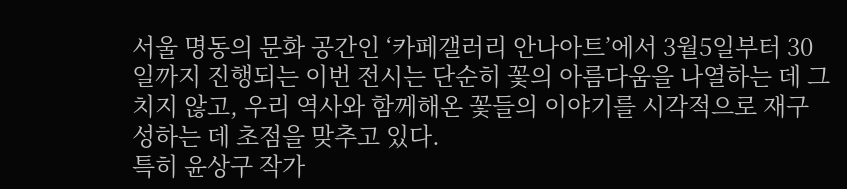서울 명동의 문화 공간인 ‘카페갤러리 안나아트’에서 3월5일부터 30일까지 진행되는 이번 전시는 단순히 꽃의 아름다움을 나열하는 데 그치지 않고, 우리 역사와 함께해온 꽃들의 이야기를 시각적으로 재구성하는 데 초점을 맞추고 있다.
특히 윤상구 작가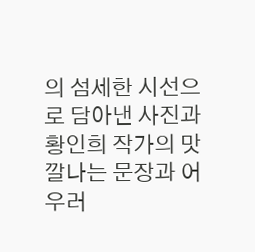의 섬세한 시선으로 담아낸 사진과 황인희 작가의 맛깔나는 문장과 어우러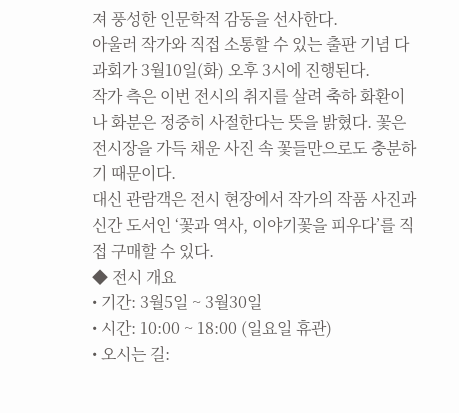져 풍성한 인문학적 감동을 선사한다.
아울러 작가와 직접 소통할 수 있는 출판 기념 다과회가 3월10일(화) 오후 3시에 진행된다.
작가 측은 이번 전시의 취지를 살려 축하 화환이나 화분은 정중히 사절한다는 뜻을 밝혔다. 꽃은 전시장을 가득 채운 사진 속 꽃들만으로도 충분하기 때문이다.
대신 관람객은 전시 현장에서 작가의 작품 사진과 신간 도서인 ‘꽃과 역사, 이야기꽃을 피우다’를 직접 구매할 수 있다.
◆ 전시 개요
• 기간: 3월5일 ~ 3월30일
• 시간: 10:00 ~ 18:00 (일요일 휴관)
• 오시는 길: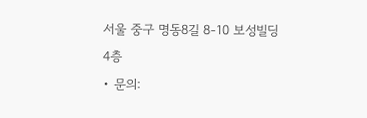서울 중구 명동8길 8-10 보성빌딩 4층
• 문의: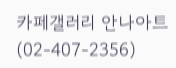카페갤러리 안나아트(02-407-2356)